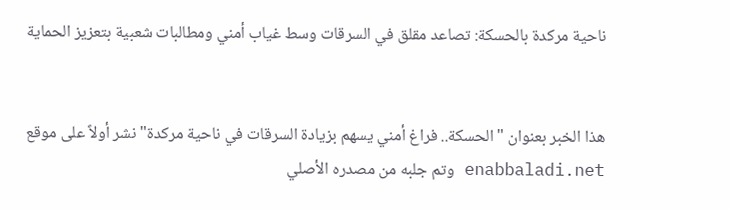ناحية مركدة بالحسكة: تصاعد مقلق في السرقات وسط غياب أمني ومطالبات شعبية بتعزيز الحماية


هذا الخبر بعنوان "الحسكة.. فراغ أمني يسهم بزيادة السرقات في ناحية مركدة" نشر أولاً على موقع enabbaladi.net وتم جلبه من مصدره الأصلي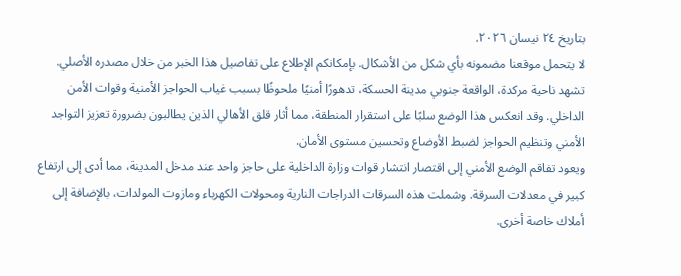بتاريخ ٢٤ نيسان ٢٠٢٦.
لا يتحمل موقعنا مضمونه بأي شكل من الأشكال. بإمكانكم الإطلاع على تفاصيل هذا الخبر من خلال مصدره الأصلي.
تشهد ناحية مركدة، الواقعة جنوبي مدينة الحسكة، تدهورًا أمنيًا ملحوظًا بسبب غياب الحواجز الأمنية وقوات الأمن الداخلي. وقد انعكس هذا الوضع سلبًا على استقرار المنطقة، مما أثار قلق الأهالي الذين يطالبون بضرورة تعزيز التواجد الأمني وتنظيم الحواجز لضبط الأوضاع وتحسين مستوى الأمان.
ويعود تفاقم الوضع الأمني إلى اقتصار انتشار قوات وزارة الداخلية على حاجز واحد عند مدخل المدينة، مما أدى إلى ارتفاع كبير في معدلات السرقة. وشملت هذه السرقات الدراجات النارية ومحولات الكهرباء ومازوت المولدات، بالإضافة إلى أملاك خاصة أخرى.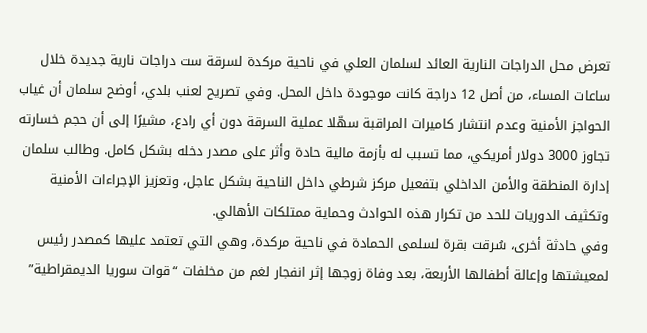تعرض محل الدراجات النارية العائد لسلمان العلي في ناحية مركدة لسرقة ست دراجات نارية جديدة خلال ساعات المساء، من أصل 12 دراجة كانت موجودة داخل المحل. وفي تصريح لعنب بلدي، أوضح سلمان أن غياب الحواجز الأمنية وعدم انتشار كاميرات المراقبة سهّلا عملية السرقة دون أي رادع، مشيرًا إلى أن حجم خسارته تجاوز 3000 دولار أمريكي، مما تسبب له بأزمة مالية حادة وأثر على مصدر دخله بشكل كامل. وطالب سلمان إدارة المنطقة والأمن الداخلي بتفعيل مركز شرطي داخل الناحية بشكل عاجل، وتعزيز الإجراءات الأمنية وتكثيف الدوريات للحد من تكرار هذه الحوادث وحماية ممتلكات الأهالي.
وفي حادثة أخرى، سُرقت بقرة لسلمى الحمادة في ناحية مركدة، وهي التي تعتمد عليها كمصدر رئيس لمعيشتها وإعالة أطفالها الأربعة، بعد وفاة زوجها إثر انفجار لغم من مخلفات “قوات سوريا الديمقراطية”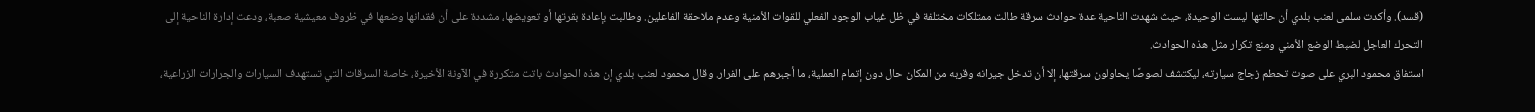(قسد). وأكدت سلمى لعنب بلدي أن حالتها ليست الوحيدة، حيث شهدت الناحية عدة حوادث سرقة طالت ممتلكات مختلفة في ظل غياب الوجود الفعلي للقوات الأمنية وعدم ملاحقة الفاعلين. وطالبت بإعادة بقرتها أو تعويضها، مشددة على أن فقدانها وضعها في ظروف معيشية صعبة، ودعت إدارة الناحية إلى التحرك العاجل لضبط الوضع الأمني ومنع تكرار مثل هذه الحوادث.
استفاق محمود البري على صوت تحطم زجاج سيارته، ليكتشف لصوصًا يحاولون سرقتها، إلا أن تدخل جيرانه وقربه من المكان حال دون إتمام العملية، ما أجبرهم على الفرار. وقال محمود لعنب بلدي إن هذه الحوادث باتت متكررة في الآونة الأخيرة، خاصة السرقات التي تستهدف السيارات والجرارات الزراعية،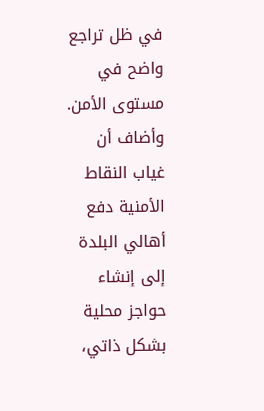في ظل تراجع واضح في مستوى الأمن. وأضاف أن غياب النقاط الأمنية دفع أهالي البلدة إلى إنشاء حواجز محلية بشكل ذاتي،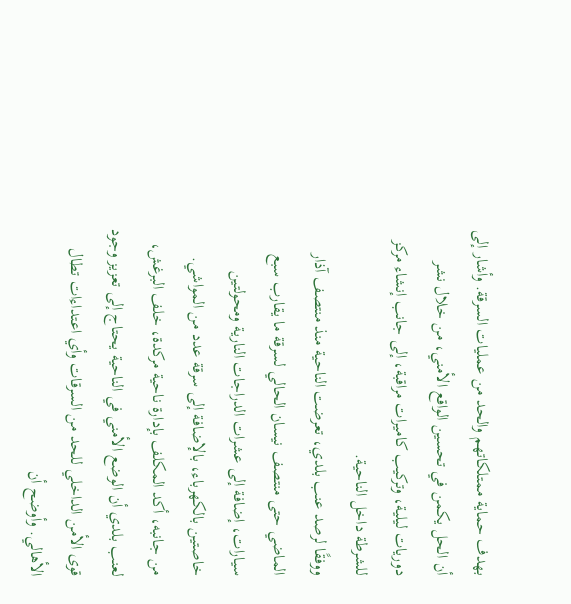بهدف حماية ممتلكاتهم والحد من عمليات السرقة. وأشار إلى أن الحل يكمن في تحسين الواقع الأمني، من خلال نشر دوريات ليلية، وتركيب كاميرات مراقبة، إلى جانب إنشاء مركز للشرطة داخل الناحية.
ووفقًا لرصد عنب بلدي، تعرضت الناحية منذ منتصف آذار الماضي حتى منتصف نيسان الحالي لسرقة ما يقارب سبع سيارات، إضافة إلى عشرات الدراجات النارية ومحولتين خاصتين بالكهرباء، بالإضافة إلى سرقة عدد من المواشي.
من جانبه، أكد المكلف بإدارة ناحية مركدة، خلف البرغش، لعنب بلدي أن الوضع الأمني في الناحية يحتاج إلى تعزيز وجود قوى الأمن الداخلي للحد من السرقات وأي اعتداءات تطال الأهالي. وأوضح أن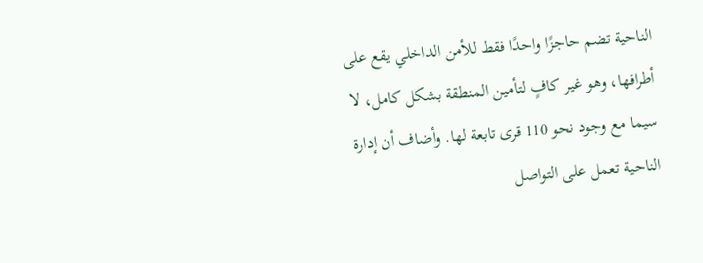الناحية تضم حاجزًا واحدًا فقط للأمن الداخلي يقع على أطرافها، وهو غير كافٍ لتأمين المنطقة بشكل كامل، لا سيما مع وجود نحو 110 قرى تابعة لها. وأضاف أن إدارة الناحية تعمل على التواصل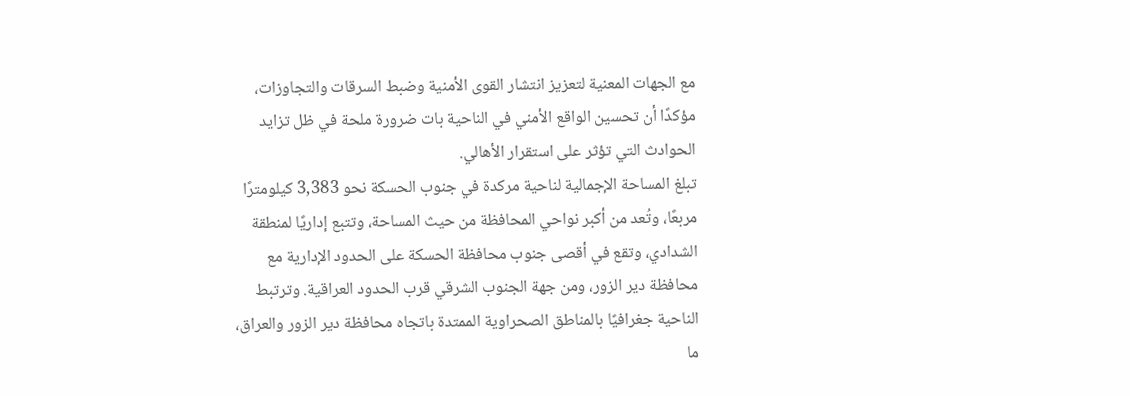مع الجهات المعنية لتعزيز انتشار القوى الأمنية وضبط السرقات والتجاوزات، مؤكدًا أن تحسين الواقع الأمني في الناحية بات ضرورة ملحة في ظل تزايد الحوادث التي تؤثر على استقرار الأهالي.
تبلغ المساحة الإجمالية لناحية مركدة في جنوب الحسكة نحو 3,383 كيلومترًا مربعًا، وتُعد من أكبر نواحي المحافظة من حيث المساحة، وتتبع إداريًا لمنطقة الشدادي، وتقع في أقصى جنوب محافظة الحسكة على الحدود الإدارية مع محافظة دير الزور، ومن جهة الجنوب الشرقي قرب الحدود العراقية. وترتبط الناحية جغرافيًا بالمناطق الصحراوية الممتدة باتجاه محافظة دير الزور والعراق، ما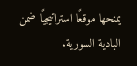يمنحها موقعًا استراتيجيًا ضمن البادية السورية.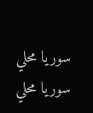سوريا محلي
سوريا محلي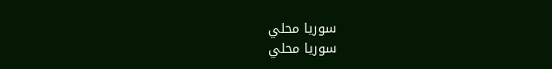سوريا محلي
سوريا محلي